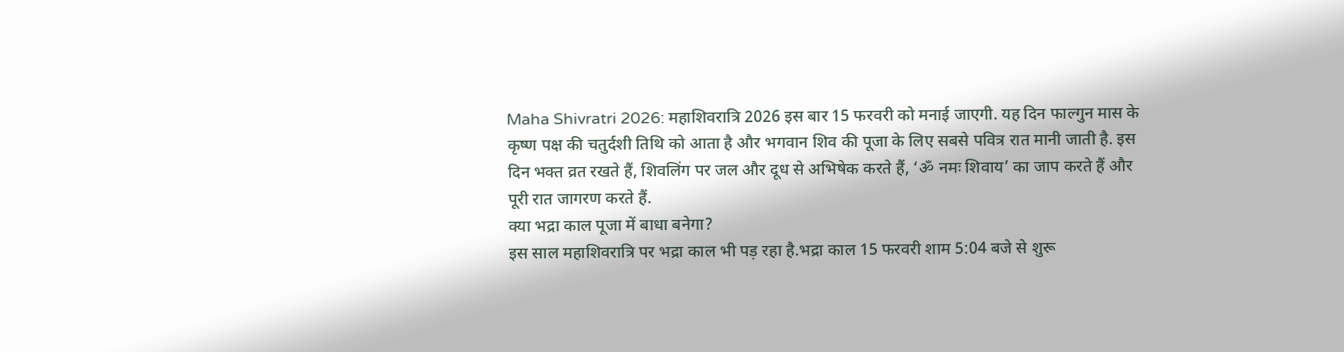Maha Shivratri 2026: महाशिवरात्रि 2026 इस बार 15 फरवरी को मनाई जाएगी. यह दिन फाल्गुन मास के कृष्ण पक्ष की चतुर्दशी तिथि को आता है और भगवान शिव की पूजा के लिए सबसे पवित्र रात मानी जाती है. इस दिन भक्त व्रत रखते हैं, शिवलिंग पर जल और दूध से अभिषेक करते हैं, ‘ॐ नमः शिवाय’ का जाप करते हैं और पूरी रात जागरण करते हैं.
क्या भद्रा काल पूजा में बाधा बनेगा?
इस साल महाशिवरात्रि पर भद्रा काल भी पड़ रहा है.भद्रा काल 15 फरवरी शाम 5:04 बजे से शुरू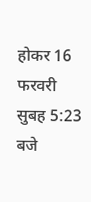होकर 16 फरवरी सुबह 5:23 बजे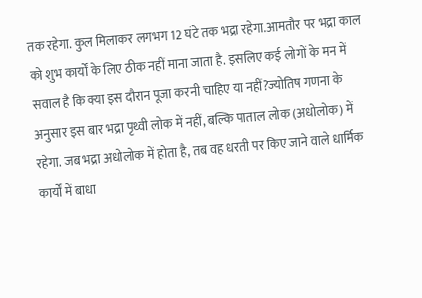तक रहेगा. कुल मिलाकर लगभग 12 घंटे तक भद्रा रहेगा.आमतौर पर भद्रा काल को शुभ कार्यों के लिए ठीक नहीं माना जाता है. इसलिए कई लोगों के मन में सवाल है कि क्या इस दौरान पूजा करनी चाहिए या नहीं?ज्योतिष गणना के अनुसार इस बार भद्रा पृथ्वी लोक में नहीं, बल्कि पाताल लोक (अधोलोक) में रहेगा. जब भद्रा अधोलोक में होता है, तब वह धरती पर किए जाने वाले धार्मिक कार्यों में बाधा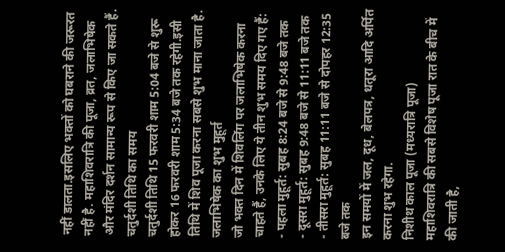नहीं डालता.इसलिए भक्तों को घबराने की जरूरत नहीं है. महाशिवरात्रि की पूजा, व्रत, जलाभिषेक और मंदिर दर्शन सामान्य रूप से किए जा सकते हैं.
चतुर्दशी तिथि का समय
चतुर्दशी तिथि 15 फरवरी शाम 5:04 बजे से शुरू होकर 16 फरवरी शाम 5:34 बजे तक रहेगी.इसी तिथि में शिव पूजा करना सबसे शुभ माना जाता है.
जलाभिषेक का शुभ मुहूर्त
जो भक्त दिन में शिवलिंग पर जलाभिषेक करना चाहते हैं, उनके लिए ये तीन शुभ समय दिए गए हैं:
- पहला मुहूर्त: सुबह 8:24 बजे से 9:48 बजे तक
- दूसरा मुहूर्त: सुबह 9:48 बजे से 11:11 बजे तक
- तीसरा मुहूर्त: सुबह 11:11 बजे से दोपहर 12:35 बजे तक
इन समयों में जल, दूध, बेलपत्र, धतूरा आदि अर्पित करना शुभ रहेगा.
निशीथ काल पूजा (मध्यरात्रि पूजा)
महाशिवरात्रि की सबसे विशेष पूजा रात के बीच में की जाती है,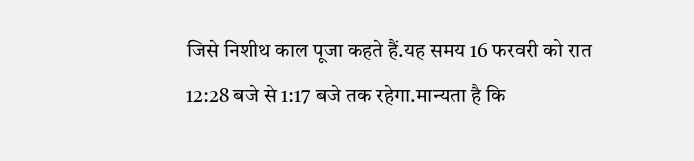जिसे निशीथ काल पूजा कहते हैं.यह समय 16 फरवरी को रात 12:28 बजे से 1:17 बजे तक रहेगा.मान्यता है कि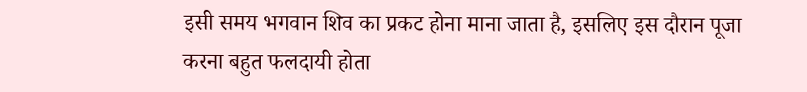इसी समय भगवान शिव का प्रकट होना माना जाता है, इसलिए इस दौरान पूजा करना बहुत फलदायी होता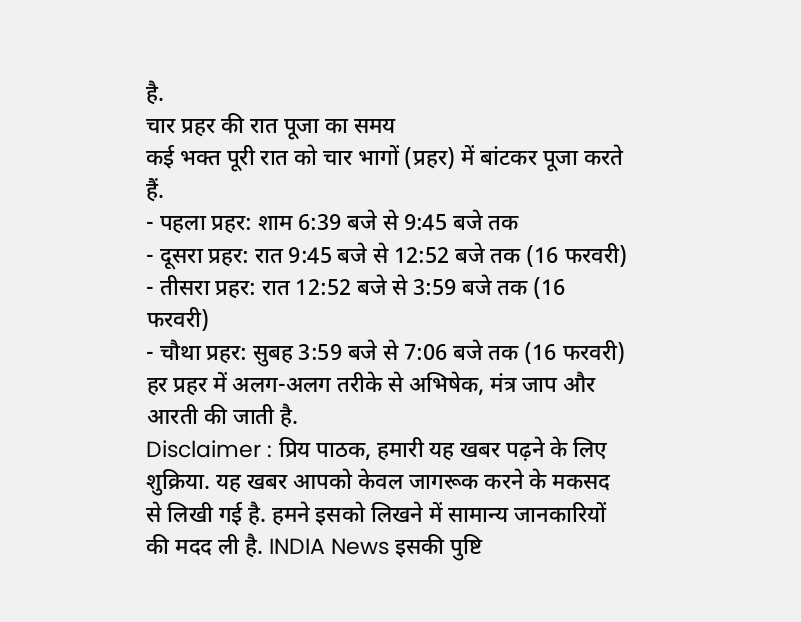है.
चार प्रहर की रात पूजा का समय
कई भक्त पूरी रात को चार भागों (प्रहर) में बांटकर पूजा करते हैं.
- पहला प्रहर: शाम 6:39 बजे से 9:45 बजे तक
- दूसरा प्रहर: रात 9:45 बजे से 12:52 बजे तक (16 फरवरी)
- तीसरा प्रहर: रात 12:52 बजे से 3:59 बजे तक (16 फरवरी)
- चौथा प्रहर: सुबह 3:59 बजे से 7:06 बजे तक (16 फरवरी)
हर प्रहर में अलग-अलग तरीके से अभिषेक, मंत्र जाप और आरती की जाती है.
Disclaimer : प्रिय पाठक, हमारी यह खबर पढ़ने के लिए शुक्रिया. यह खबर आपको केवल जागरूक करने के मकसद से लिखी गई है. हमने इसको लिखने में सामान्य जानकारियों की मदद ली है. INDIA News इसकी पुष्टि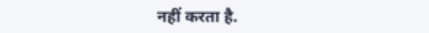नहीं करता है.